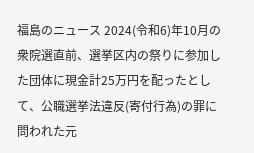福島のニュース 2024(令和6)年10月の衆院選直前、選挙区内の祭りに参加した団体に現金計25万円を配ったとして、公職選挙法違反(寄付行為)の罪に問われた元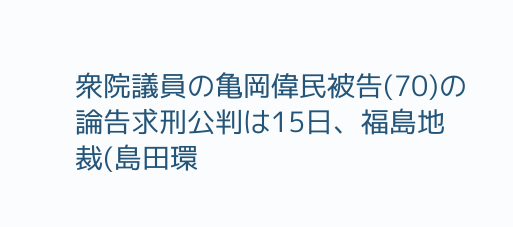衆院議員の亀岡偉民被告(70)の論告求刑公判は15日、福島地裁(島田環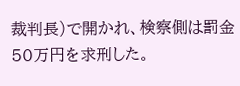裁判長)で開かれ、検察側は罰金50万円を求刑した。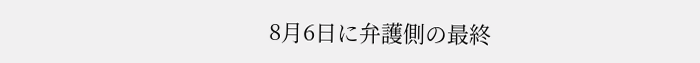8月6日に弁護側の最終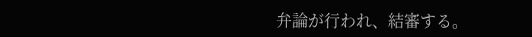弁論が行われ、結審する。